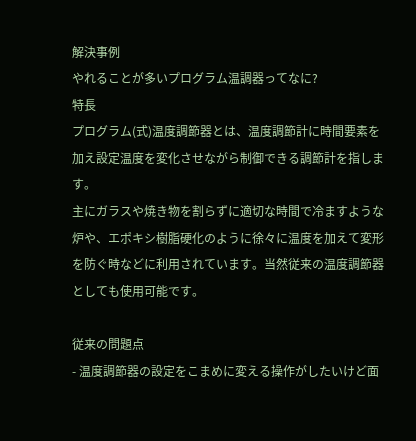解決事例
やれることが多いプログラム温調器ってなに?
特長
プログラム(式)温度調節器とは、温度調節計に時間要素を加え設定温度を変化させながら制御できる調節計を指します。
主にガラスや焼き物を割らずに適切な時間で冷ますような炉や、エポキシ樹脂硬化のように徐々に温度を加えて変形を防ぐ時などに利用されています。当然従来の温度調節器としても使用可能です。

従来の問題点
- 温度調節器の設定をこまめに変える操作がしたいけど面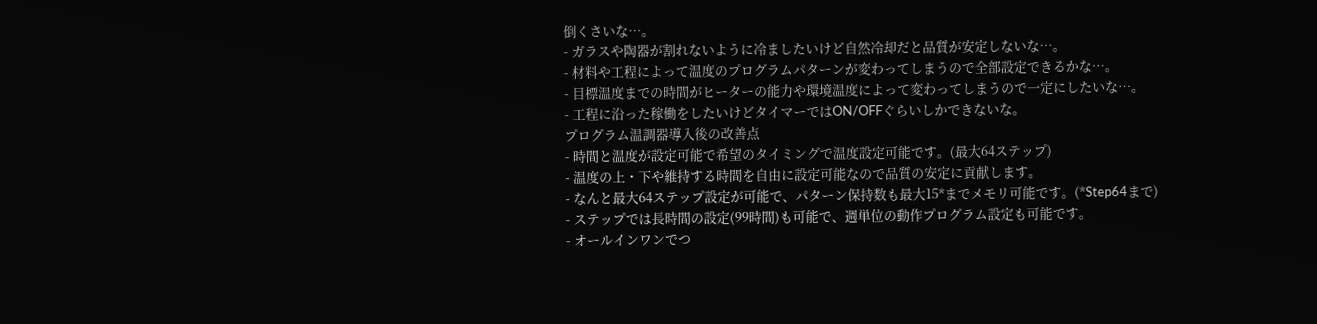倒くさいな…。
- ガラスや陶器が割れないように冷ましたいけど自然冷却だと品質が安定しないな…。
- 材料や工程によって温度のプログラムパターンが変わってしまうので全部設定できるかな…。
- 目標温度までの時間がヒーターの能力や環境温度によって変わってしまうので一定にしたいな…。
- 工程に沿った稼働をしたいけどタイマーではON/OFFぐらいしかできないな。
プログラム温調器導入後の改善点
- 時間と温度が設定可能で希望のタイミングで温度設定可能です。(最大64ステップ)
- 温度の上・下や維持する時間を自由に設定可能なので品質の安定に貢献します。
- なんと最大64ステップ設定が可能で、パターン保持数も最大15*までメモリ可能です。(*Step64まで)
- ステップでは長時間の設定(99時間)も可能で、週単位の動作プログラム設定も可能です。
- オールインワンでつ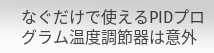なぐだけで使えるPIDプログラム温度調節器は意外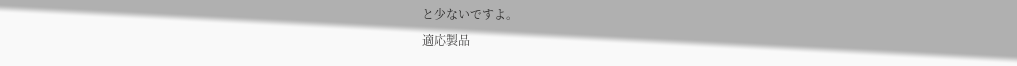と少ないですよ。
適応製品